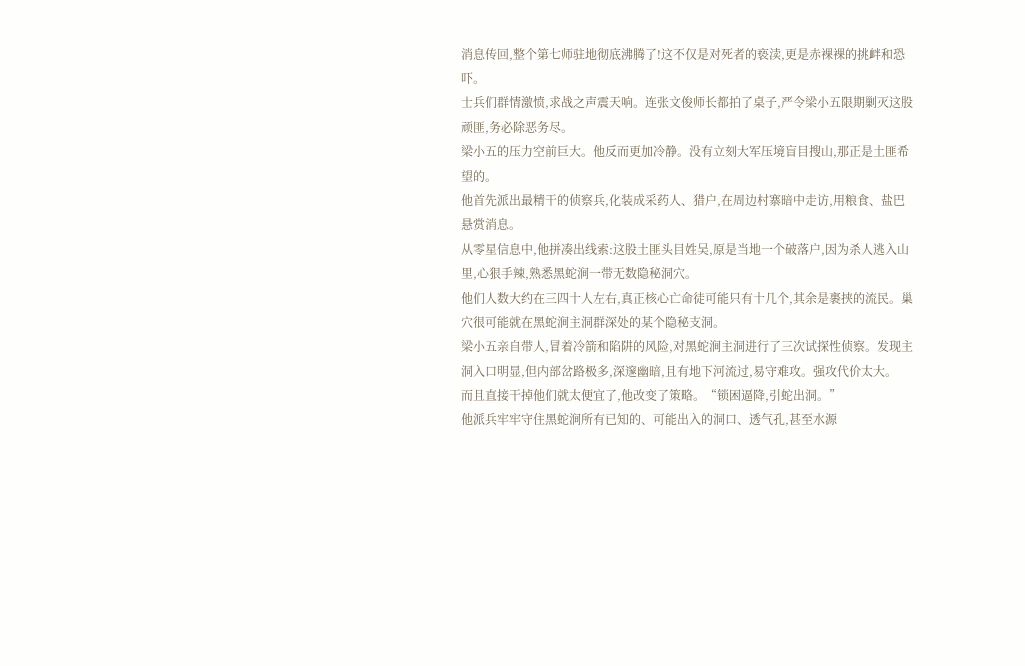消息传回,整个第七师驻地彻底沸腾了!这不仅是对死者的亵渎,更是赤裸裸的挑衅和恐吓。
士兵们群情激愤,求战之声震天响。连张文俊师长都拍了桌子,严令梁小五限期剿灭这股顽匪,务必除恶务尽。
梁小五的压力空前巨大。他反而更加冷静。没有立刻大军压境盲目搜山,那正是土匪希望的。
他首先派出最精干的侦察兵,化装成采药人、猎户,在周边村寨暗中走访,用粮食、盐巴悬赏消息。
从零星信息中,他拼凑出线索:这股土匪头目姓吴,原是当地一个破落户,因为杀人逃入山里,心狠手辣,熟悉黑蛇涧一带无数隐秘洞穴。
他们人数大约在三四十人左右,真正核心亡命徒可能只有十几个,其余是裹挟的流民。巢穴很可能就在黑蛇涧主洞群深处的某个隐秘支洞。
梁小五亲自带人,冒着冷箭和陷阱的风险,对黑蛇涧主洞进行了三次试探性侦察。发现主洞入口明显,但内部岔路极多,深邃幽暗,且有地下河流过,易守难攻。强攻代价太大。
而且直接干掉他们就太便宜了,他改变了策略。“锁困逼降,引蛇出洞。”
他派兵牢牢守住黑蛇涧所有已知的、可能出入的洞口、透气孔,甚至水源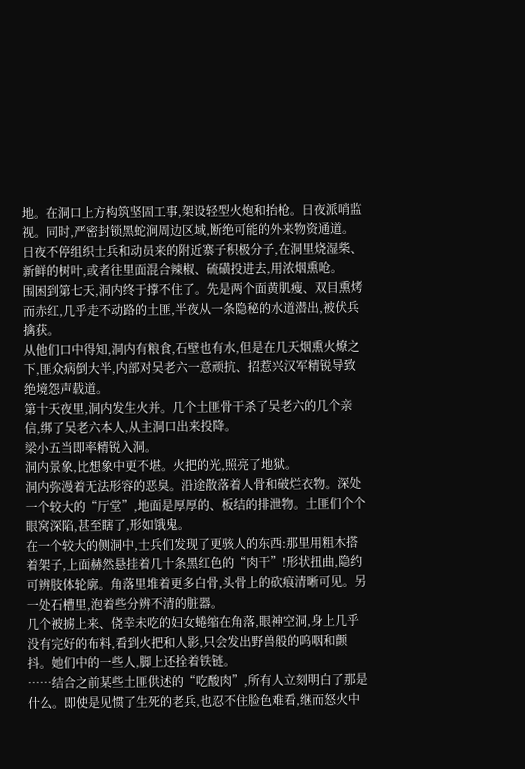地。在洞口上方构筑坚固工事,架设轻型火炮和抬枪。日夜派哨监视。同时,严密封锁黑蛇涧周边区域,断绝可能的外来物资通道。
日夜不停组织士兵和动员来的附近寨子积极分子,在洞里烧湿柴、新鲜的树叶,或者往里面混合辣椒、硫磺投进去,用浓烟熏呛。
围困到第七天,洞内终于撑不住了。先是两个面黄肌瘦、双目熏烤而赤红,几乎走不动路的土匪,半夜从一条隐秘的水道潜出,被伏兵擒获。
从他们口中得知,洞内有粮食,石壁也有水,但是在几天烟熏火燎之下,匪众病倒大半,内部对吴老六一意顽抗、招惹兴汉军精锐导致绝境怨声载道。
第十天夜里,洞内发生火并。几个土匪骨干杀了吴老六的几个亲信,绑了吴老六本人,从主洞口出来投降。
梁小五当即率精锐入洞。
洞内景象,比想象中更不堪。火把的光,照亮了地狱。
洞内弥漫着无法形容的恶臭。沿途散落着人骨和破烂衣物。深处一个较大的“厅堂”,地面是厚厚的、板结的排泄物。土匪们个个眼窝深陷,甚至瞎了,形如饿鬼。
在一个较大的侧洞中,士兵们发现了更骇人的东西:那里用粗木搭着架子,上面赫然悬挂着几十条黑红色的“肉干”!形状扭曲,隐约可辨肢体轮廓。角落里堆着更多白骨,头骨上的砍痕清晰可见。另一处石槽里,泡着些分辨不清的脏器。
几个被掳上来、侥幸未吃的妇女蜷缩在角落,眼神空洞,身上几乎没有完好的布料,看到火把和人影,只会发出野兽般的呜咽和颤抖。她们中的一些人,脚上还拴着铁链。
……结合之前某些土匪供述的“吃酸肉”,所有人立刻明白了那是什么。即使是见惯了生死的老兵,也忍不住脸色难看,继而怒火中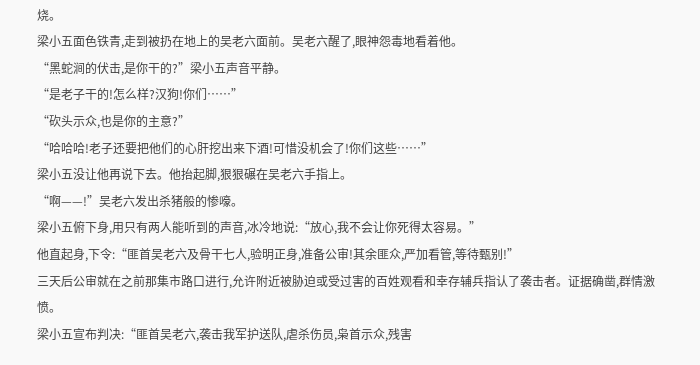烧。
梁小五面色铁青,走到被扔在地上的吴老六面前。吴老六醒了,眼神怨毒地看着他。
“黑蛇涧的伏击,是你干的?”梁小五声音平静。
“是老子干的!怎么样?汉狗!你们……”
“砍头示众,也是你的主意?”
“哈哈哈!老子还要把他们的心肝挖出来下酒!可惜没机会了!你们这些……”
梁小五没让他再说下去。他抬起脚,狠狠碾在吴老六手指上。
“啊——!”吴老六发出杀猪般的惨嚎。
梁小五俯下身,用只有两人能听到的声音,冰冷地说:“放心,我不会让你死得太容易。”
他直起身,下令:“匪首吴老六及骨干七人,验明正身,准备公审!其余匪众,严加看管,等待甄别!”
三天后公审就在之前那集市路口进行,允许附近被胁迫或受过害的百姓观看和幸存辅兵指认了袭击者。证据确凿,群情激愤。
梁小五宣布判决:“匪首吴老六,袭击我军护送队,虐杀伤员,枭首示众,残害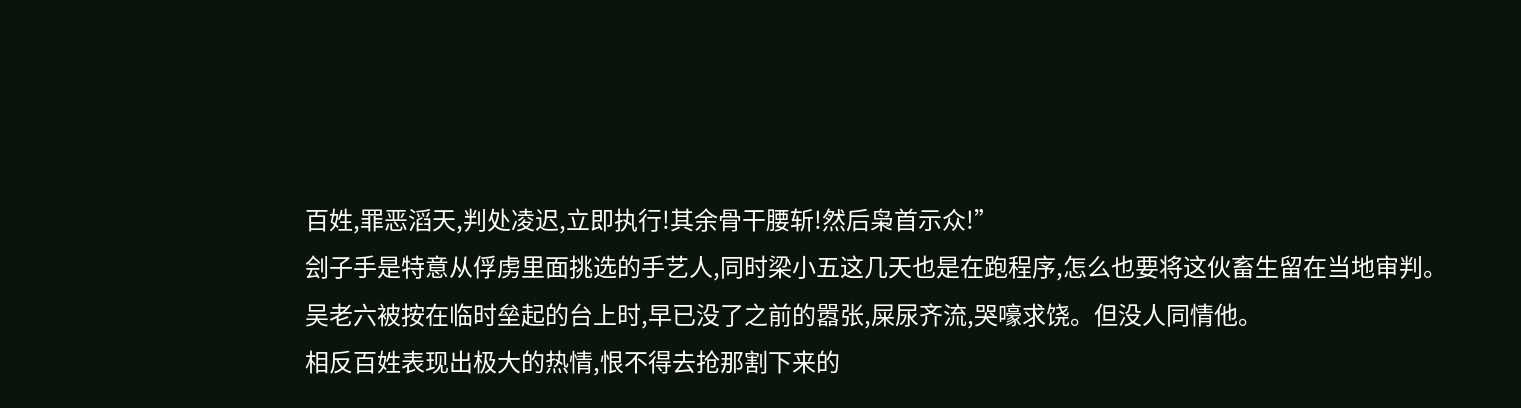百姓,罪恶滔天,判处凌迟,立即执行!其余骨干腰斩!然后枭首示众!”
刽子手是特意从俘虏里面挑选的手艺人,同时梁小五这几天也是在跑程序,怎么也要将这伙畜生留在当地审判。
吴老六被按在临时垒起的台上时,早已没了之前的嚣张,屎尿齐流,哭嚎求饶。但没人同情他。
相反百姓表现出极大的热情,恨不得去抢那割下来的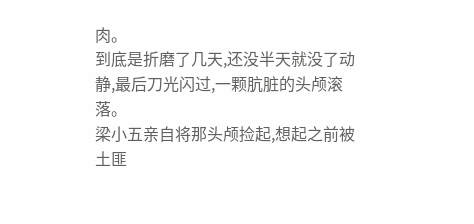肉。
到底是折磨了几天,还没半天就没了动静,最后刀光闪过,一颗肮脏的头颅滚落。
梁小五亲自将那头颅捡起,想起之前被土匪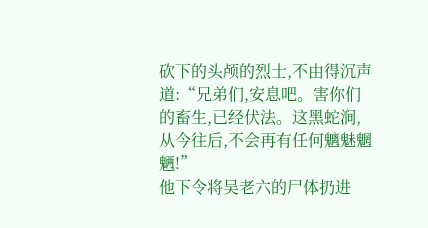砍下的头颅的烈士,不由得沉声道:“兄弟们,安息吧。害你们的畜生,已经伏法。这黑蛇涧,从今往后,不会再有任何魑魅魍魉!”
他下令将吴老六的尸体扔进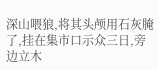深山喂狼,将其头颅用石灰腌了,挂在集市口示众三日,旁边立木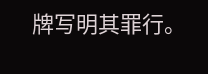牌写明其罪行。